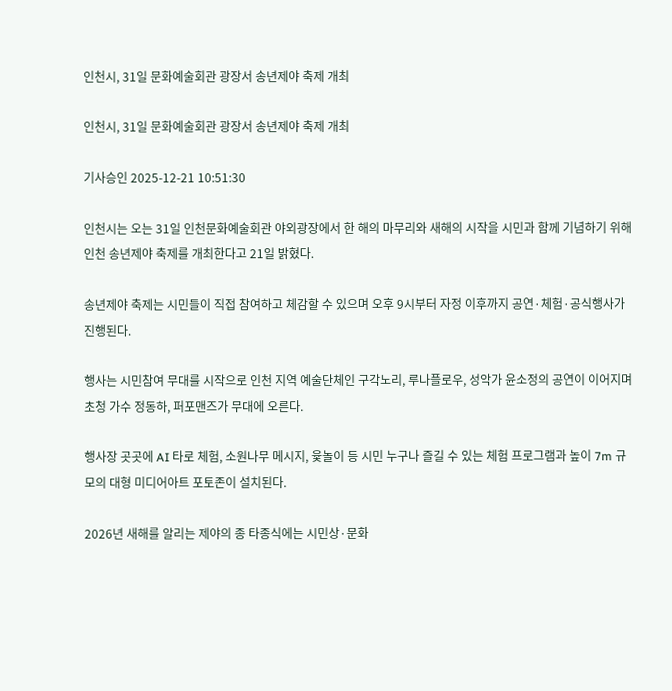인천시, 31일 문화예술회관 광장서 송년제야 축제 개최

인천시, 31일 문화예술회관 광장서 송년제야 축제 개최

기사승인 2025-12-21 10:51:30

인천시는 오는 31일 인천문화예술회관 야외광장에서 한 해의 마무리와 새해의 시작을 시민과 함께 기념하기 위해 인천 송년제야 축제를 개최한다고 21일 밝혔다.

송년제야 축제는 시민들이 직접 참여하고 체감할 수 있으며 오후 9시부터 자정 이후까지 공연·체험·공식행사가 진행된다.

행사는 시민참여 무대를 시작으로 인천 지역 예술단체인 구각노리, 루나플로우, 성악가 윤소정의 공연이 이어지며 초청 가수 정동하, 퍼포맨즈가 무대에 오른다.

행사장 곳곳에 AI 타로 체험, 소원나무 메시지, 윷놀이 등 시민 누구나 즐길 수 있는 체험 프로그램과 높이 7m 규모의 대형 미디어아트 포토존이 설치된다.

2026년 새해를 알리는 제야의 종 타종식에는 시민상·문화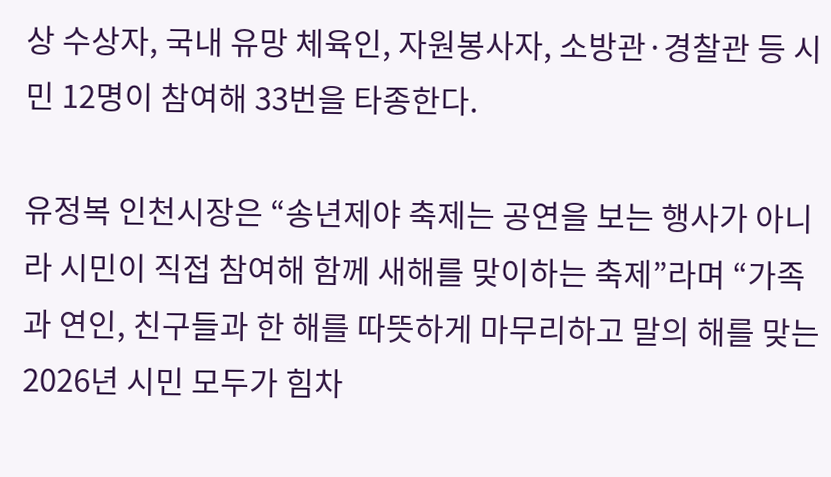상 수상자, 국내 유망 체육인, 자원봉사자, 소방관·경찰관 등 시민 12명이 참여해 33번을 타종한다.

유정복 인천시장은 “송년제야 축제는 공연을 보는 행사가 아니라 시민이 직접 참여해 함께 새해를 맞이하는 축제”라며 “가족과 연인, 친구들과 한 해를 따뜻하게 마무리하고 말의 해를 맞는 2026년 시민 모두가 힘차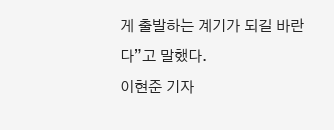게 출발하는 계기가 되길 바란다”고 말했다.
이현준 기자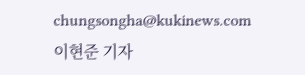chungsongha@kukinews.com
이현준 기자